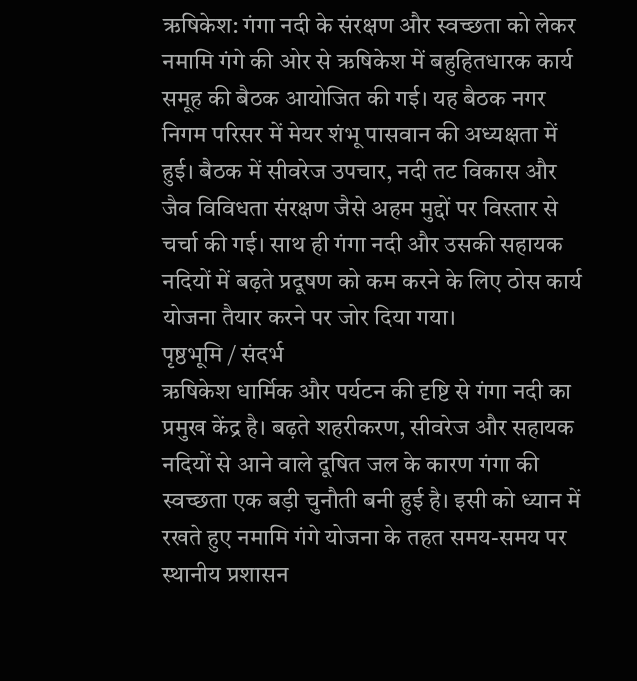ऋषिकेश: गंगा नदी के संरक्षण और स्वच्छता को लेकर नमामि गंगे की ओर से ऋषिकेश में बहुहितधारक कार्य समूह की बैठक आयोजित की गई। यह बैठक नगर निगम परिसर में मेयर शंभू पासवान की अध्यक्षता में हुई। बैठक में सीवरेज उपचार, नदी तट विकास और जैव विविधता संरक्षण जैसे अहम मुद्दों पर विस्तार से चर्चा की गई। साथ ही गंगा नदी और उसकी सहायक नदियों में बढ़ते प्रदूषण को कम करने के लिए ठोस कार्य योजना तैयार करने पर जोर दिया गया।
पृष्ठभूमि / संदर्भ
ऋषिकेश धार्मिक और पर्यटन की दृष्टि से गंगा नदी का प्रमुख केंद्र है। बढ़ते शहरीकरण, सीवरेज और सहायक नदियों से आने वाले दूषित जल के कारण गंगा की स्वच्छता एक बड़ी चुनौती बनी हुई है। इसी को ध्यान में रखते हुए नमामि गंगे योजना के तहत समय-समय पर स्थानीय प्रशासन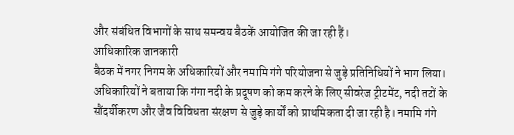और संबंधित विभागों के साथ समन्वय बैठकें आयोजित की जा रही हैं।
आधिकारिक जानकारी
बैठक में नगर निगम के अधिकारियों और नमामि गंगे परियोजना से जुड़े प्रतिनिधियों ने भाग लिया। अधिकारियों ने बताया कि गंगा नदी के प्रदूषण को कम करने के लिए सीवरेज ट्रीटमेंट, नदी तटों के सौंदर्यीकरण और जैव विविधता संरक्षण से जुड़े कार्यों को प्राथमिकता दी जा रही है। नमामि गंगे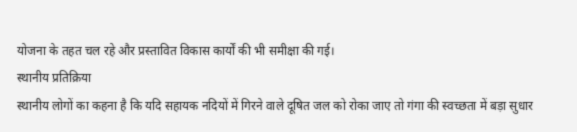योजना के तहत चल रहे और प्रस्तावित विकास कार्यों की भी समीक्षा की गई।
स्थानीय प्रतिक्रिया
स्थानीय लोगों का कहना है कि यदि सहायक नदियों में गिरने वाले दूषित जल को रोका जाए तो गंगा की स्वच्छता में बड़ा सुधार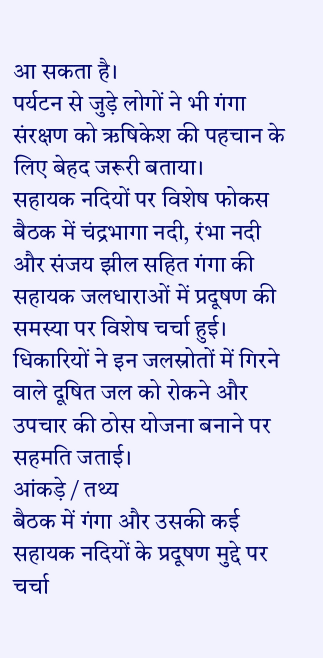आ सकता है।
पर्यटन से जुड़े लोगों ने भी गंगा संरक्षण को ऋषिकेश की पहचान के लिए बेहद जरूरी बताया।
सहायक नदियों पर विशेष फोकस
बैठक में चंद्रभागा नदी, रंभा नदी और संजय झील सहित गंगा की सहायक जलधाराओं में प्रदूषण की समस्या पर विशेष चर्चा हुई। धिकारियों ने इन जलस्रोतों में गिरने वाले दूषित जल को रोकने और उपचार की ठोस योजना बनाने पर सहमति जताई।
आंकड़े / तथ्य
बैठक में गंगा और उसकी कई सहायक नदियों के प्रदूषण मुद्दे पर चर्चा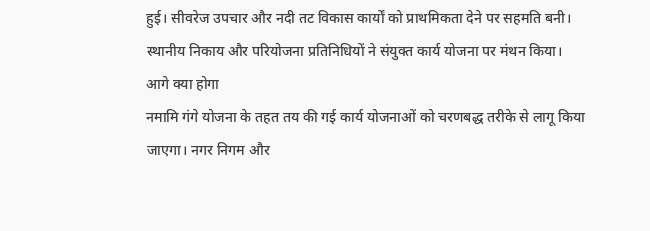हुई। सीवरेज उपचार और नदी तट विकास कार्यों को प्राथमिकता देने पर सहमति बनी। स्थानीय निकाय और परियोजना प्रतिनिधियों ने संयुक्त कार्य योजना पर मंथन किया।
आगे क्या होगा
नमामि गंगे योजना के तहत तय की गई कार्य योजनाओं को चरणबद्ध तरीके से लागू किया जाएगा। नगर निगम और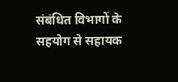संबंधित विभागों के सहयोग से सहायक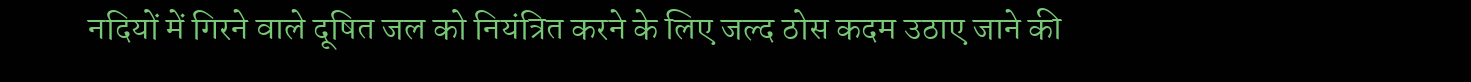नदियों में गिरने वाले दूषित जल को नियंत्रित करने के लिए जल्द ठोस कदम उठाए जाने की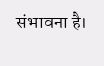संभावना है।